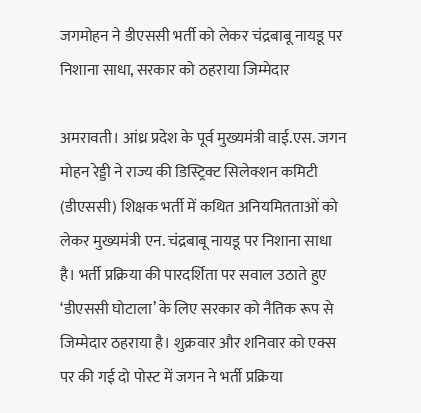जगमोहन ने डीएससी भर्ती को लेकर चंद्रबाबू नायडू पर निशाना साधा, सरकार को ठहराया जिम्मेदार

अमरावती। आंध्र प्रदेश के पूर्व मुख्यमंत्री वाई.एस. जगन मोहन रेड्डी ने राज्य की डिस्ट्रिक्ट सिलेक्शन कमिटी (डीएससी) शिक्षक भर्ती में कथित अनियमितताओं को लेकर मुख्यमंत्री एन. चंद्रबाबू नायडू पर निशाना साधा है। भर्ती प्रक्रिया की पारदर्शिता पर सवाल उठाते हुए ‘डीएससी घोटाला’ के लिए सरकार को नैतिक रूप से जिम्मेदार ठहराया है। शुक्रवार और शनिवार को एक्स पर की गई दो पोस्ट में जगन ने भर्ती प्रक्रिया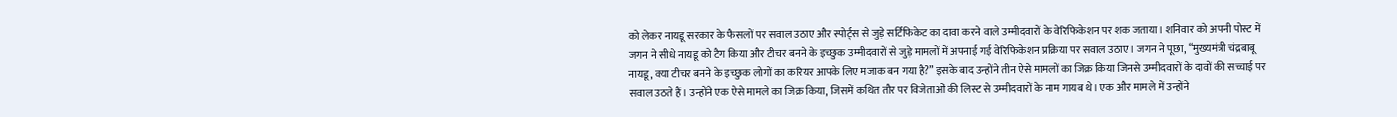को लेकर नायडू सरकार के फैसलों पर सवाल उठाए और स्पोर्ट्स से जुड़े सर्टिफिकेट का दावा करने वाले उम्मीदवारों के वेरिफिकेशन पर शक जताया। शनिवार को अपनी पोस्ट में जगन ने सीधे नायडू को टैग किया और टीचर बनने के इच्छुक उम्मीदवारों से जुड़े मामलों में अपनाई गई वेरिफिकेशन प्रक्रिया पर सवाल उठाए। जगन ने पूछा, “मुख्यमंत्री चंद्रबाबू नायडू, क्या टीचर बनने के इच्छुक लोगों का करियर आपके लिए मजाक बन गया है?” इसके बाद उन्होंने तीन ऐसे मामलों का जिक्र किया जिनसे उम्मीदवारों के दावों की सच्चाई पर सवाल उठते हैं। उन्होंने एक ऐसे मामले का जिक्र किया, जिसमें कथित तौर पर विजेताओं की लिस्ट से उम्मीदवारों के नाम गायब थे। एक और मामले में उन्होंने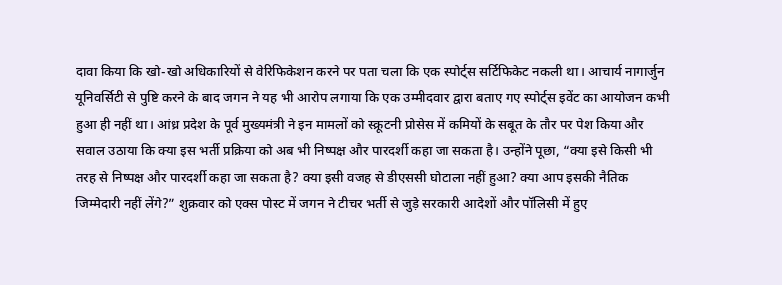दावा किया कि खो-खो अधिकारियों से वेरिफिकेशन करने पर पता चला कि एक स्पोर्ट्स सर्टिफिकेट नकली था। आचार्य नागार्जुन यूनिवर्सिटी से पुष्टि करने के बाद जगन ने यह भी आरोप लगाया कि एक उम्मीदवार द्वारा बताए गए स्पोर्ट्स इवेंट का आयोजन कभी हुआ ही नहीं था। आंध्र प्रदेश के पूर्व मुख्यमंत्री ने इन मामलों को स्क्रूटनी प्रोसेस में कमियों के सबूत के तौर पर पेश किया और सवाल उठाया कि क्या इस भर्ती प्रक्रिया को अब भी निष्पक्ष और पारदर्शी कहा जा सकता है। उन्होंने पूछा, “क्या इसे किसी भी तरह से निष्पक्ष और पारदर्शी कहा जा सकता है? क्या इसी वजह से डीएससी घोटाला नहीं हुआ? क्या आप इसकी नैतिक जिम्मेदारी नहीं लेंगे?” शुक्रवार को एक्स पोस्ट में जगन ने टीचर भर्ती से जुड़े सरकारी आदेशों और पॉलिसी में हुए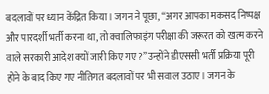बदलावों पर ध्यान केंद्रित किया। जगन ने पूछा, “अगर आपका मकसद निष्पक्ष और पारदर्शी भर्ती करना था, तो क्वालिफाइंग परीक्षा की जरूरत को खत्म करने वाले सरकारी आदेश क्यों जारी किए गए?” उन्होंने डीएससी भर्ती प्रक्रिया पूरी होने के बाद किए गए नीतिगत बदलावों पर भी सवाल उठाए। जगन के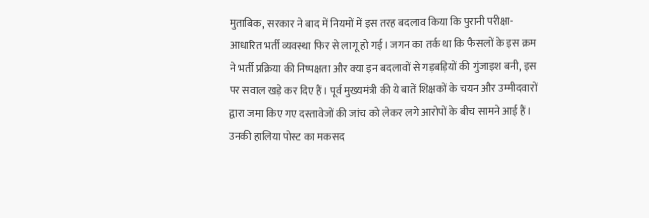मुताबिक, सरकार ने बाद में नियमों में इस तरह बदलाव किया कि पुरानी परीक्षा-आधारित भर्ती व्यवस्था फिर से लागू हो गई। जगन का तर्क था कि फैसलों के इस क्रम ने भर्ती प्रक्रिया की निष्पक्षता और क्या इन बदलावों से गड़बड़ियों की गुंजाइश बनी, इस पर सवाल खड़े कर दिए हैं। पूर्व मुख्यमंत्री की ये बातें शिक्षकों के चयन और उम्मीदवारों द्वारा जमा किए गए दस्तावेजों की जांच को लेकर लगे आरोपों के बीच सामने आई हैं। उनकी हालिया पोस्ट का मकसद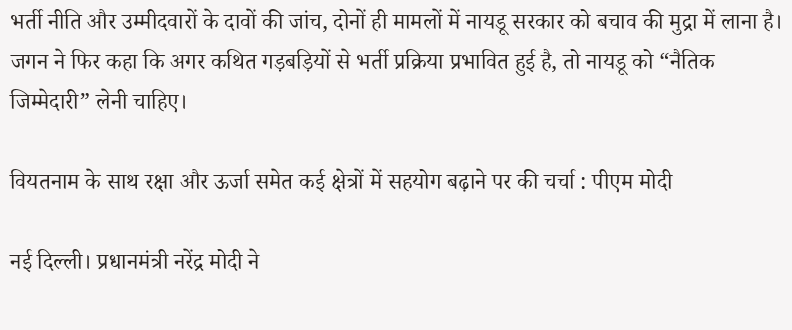भर्ती नीति और उम्मीदवारों के दावों की जांच, दोनों ही मामलों में नायडू सरकार को बचाव की मुद्रा में लाना है। जगन ने फिर कहा कि अगर कथित गड़बड़ियों से भर्ती प्रक्रिया प्रभावित हुई है, तो नायडू को “नैतिक जिम्मेदारी” लेनी चाहिए।

वियतनाम के साथ रक्षा और ऊर्जा समेत कई क्षेत्रों में सहयोग बढ़ाने पर की चर्चा : पीएम मोदी

नई दिल्ली। प्रधानमंत्री नरेंद्र मोदी ने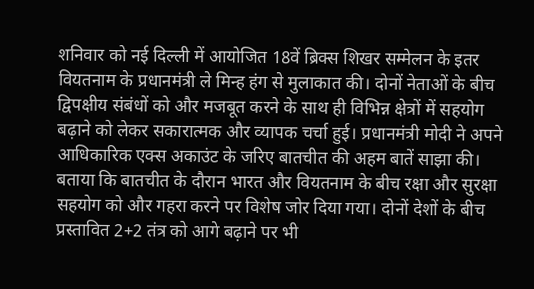शनिवार को नई दिल्ली में आयोजित 18वें ब्रिक्स शिखर सम्मेलन के इतर वियतनाम के प्रधानमंत्री ले मिन्ह हंग से मुलाकात की। दोनों नेताओं के बीच द्विपक्षीय संबंधों को और मजबूत करने के साथ ही विभिन्न क्षेत्रों में सहयोग बढ़ाने को लेकर सकारात्मक और व्यापक चर्चा हुई। प्रधानमंत्री मोदी ने अपने आधिकारिक एक्स अकाउंट के जरिए बातचीत की अहम बातें साझा की। बताया कि बातचीत के दौरान भारत और वियतनाम के बीच रक्षा और सुरक्षा सहयोग को और गहरा करने पर विशेष जोर दिया गया। दोनों देशों के बीच प्रस्तावित 2+2 तंत्र को आगे बढ़ाने पर भी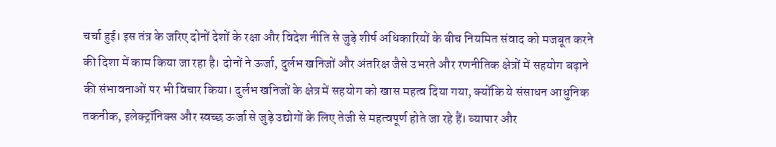चर्चा हुई। इस तंत्र के जरिए दोनों देशों के रक्षा और विदेश नीति से जुड़े शीर्ष अधिकारियों के बीच नियमित संवाद को मजबूत करने की दिशा में काम किया जा रहा है। दोनों ने ऊर्जा, दुर्लभ खनिजों और अंतरिक्ष जैसे उभरते और रणनीतिक क्षेत्रों में सहयोग बढ़ाने की संभावनाओं पर भी विचार किया। दुर्लभ खनिजों के क्षेत्र में सहयोग को खास महत्व दिया गया, क्योंकि ये संसाधन आधुनिक तकनीक, इलेक्ट्रॉनिक्स और स्वच्छ ऊर्जा से जुड़े उद्योगों के लिए तेजी से महत्वपूर्ण होते जा रहे हैं। व्यापार और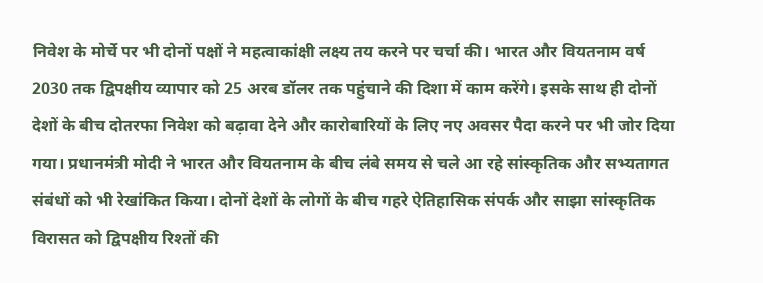निवेश के मोर्चे पर भी दोनों पक्षों ने महत्वाकांक्षी लक्ष्य तय करने पर चर्चा की। भारत और वियतनाम वर्ष 2030 तक द्विपक्षीय व्यापार को 25 अरब डॉलर तक पहुंचाने की दिशा में काम करेंगे। इसके साथ ही दोनों देशों के बीच दोतरफा निवेश को बढ़ावा देने और कारोबारियों के लिए नए अवसर पैदा करने पर भी जोर दिया गया। प्रधानमंत्री मोदी ने भारत और वियतनाम के बीच लंबे समय से चले आ रहे सांस्कृतिक और सभ्यतागत संबंधों को भी रेखांकित किया। दोनों देशों के लोगों के बीच गहरे ऐतिहासिक संपर्क और साझा सांस्कृतिक विरासत को द्विपक्षीय रिश्तों की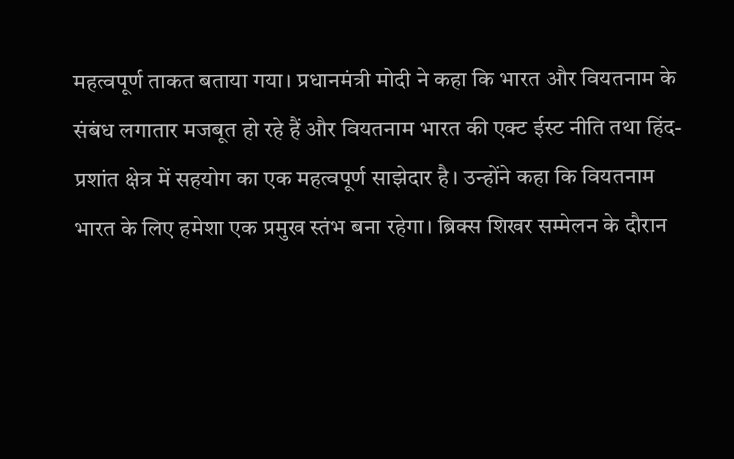महत्वपूर्ण ताकत बताया गया। प्रधानमंत्री मोदी ने कहा कि भारत और वियतनाम के संबंध लगातार मजबूत हो रहे हैं और वियतनाम भारत की एक्ट ईस्ट नीति तथा हिंद-प्रशांत क्षेत्र में सहयोग का एक महत्वपूर्ण साझेदार है। उन्होंने कहा कि वियतनाम भारत के लिए हमेशा एक प्रमुख स्तंभ बना रहेगा। ब्रिक्स शिखर सम्मेलन के दौरान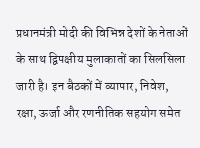प्रधानमंत्री मोदी की विभिन्न देशों के नेताओं के साथ द्विपक्षीय मुलाकातों का सिलसिला जारी है। इन बैठकों में व्यापार, निवेश, रक्षा, ऊर्जा और रणनीतिक सहयोग समेत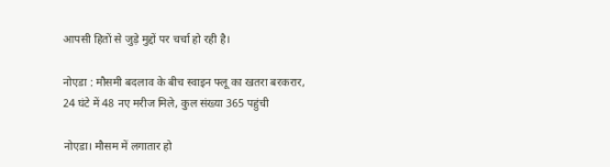आपसी हितों से जुड़े मुद्दों पर चर्चा हो रही है।

नोएडा : मौसमी बदलाव के बीच स्वाइन फ्लू का खतरा बरकरार, 24 घंटे में 48 नए मरीज मिले, कुल संख्या 365 पहुंची

नोएडा। मौसम में लगातार हो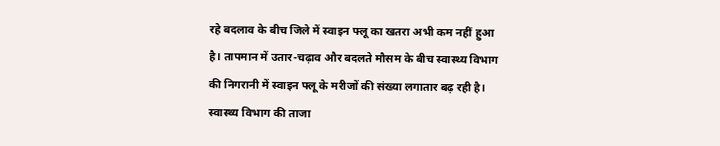रहे बदलाव के बीच जिले में स्वाइन फ्लू का खतरा अभी कम नहीं हुआ है। तापमान में उतार-चढ़ाव और बदलते मौसम के बीच स्वास्थ्य विभाग की निगरानी में स्वाइन फ्लू के मरीजों की संख्या लगातार बढ़ रही है। स्वास्थ्य विभाग की ताजा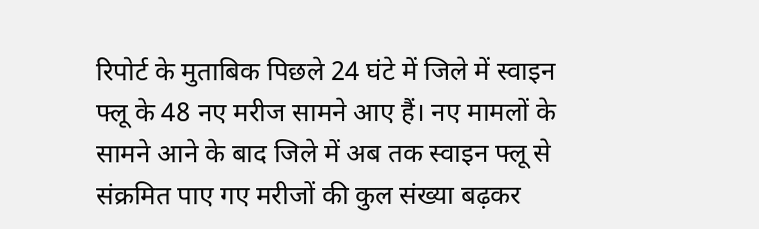रिपोर्ट के मुताबिक पिछले 24 घंटे में जिले में स्वाइन फ्लू के 48 नए मरीज सामने आए हैं। नए मामलों के सामने आने के बाद जिले में अब तक स्वाइन फ्लू से संक्रमित पाए गए मरीजों की कुल संख्या बढ़कर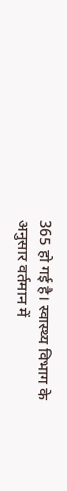365 हो गई है। स्वास्थ्य विभाग के अनुसार वर्तमान में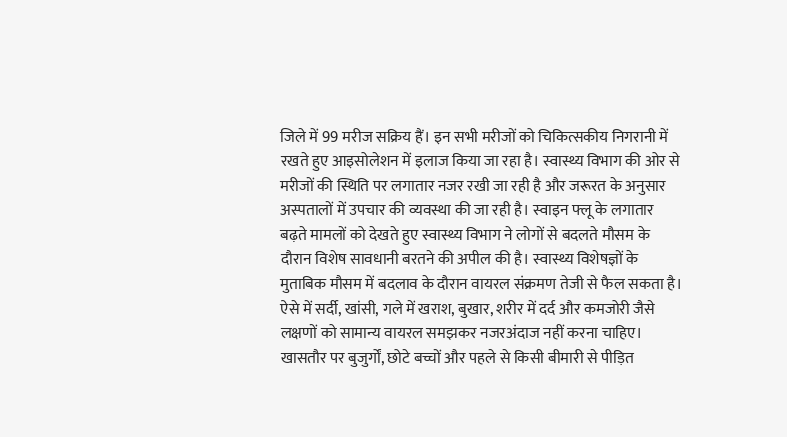जिले में 99 मरीज सक्रिय हैं। इन सभी मरीजों को चिकित्सकीय निगरानी में रखते हुए आइसोलेशन में इलाज किया जा रहा है। स्वास्थ्य विभाग की ओर से मरीजों की स्थिति पर लगातार नजर रखी जा रही है और जरूरत के अनुसार अस्पतालों में उपचार की व्यवस्था की जा रही है। स्वाइन फ्लू के लगातार बढ़ते मामलों को देखते हुए स्वास्थ्य विभाग ने लोगों से बदलते मौसम के दौरान विशेष सावधानी बरतने की अपील की है। स्वास्थ्य विशेषज्ञों के मुताबिक मौसम में बदलाव के दौरान वायरल संक्रमण तेजी से फैल सकता है। ऐसे में सर्दी, खांसी, गले में खराश, बुखार, शरीर में दर्द और कमजोरी जैसे लक्षणों को सामान्य वायरल समझकर नजरअंदाज नहीं करना चाहिए। खासतौर पर बुजुर्गों, छोटे बच्चों और पहले से किसी बीमारी से पीड़ित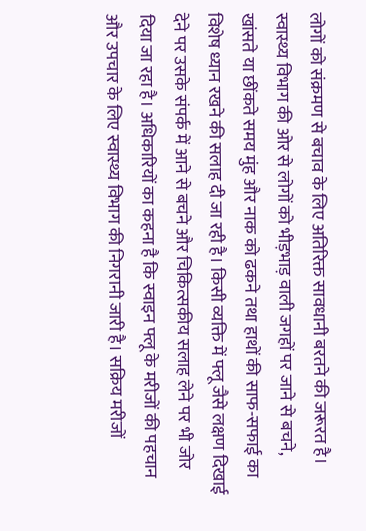लोगों को संक्रमण से बचाव के लिए अतिरिक्त सावधानी बरतने की जरूरत है। स्वास्थ्य विभाग की ओर से लोगों को भीड़भाड़ वाली जगहों पर जाने से बचने, खांसते या छींकते समय मुंह और नाक को ढकने तथा हाथों की साफ-सफाई का विशेष ध्यान रखने की सलाह दी जा रही है। किसी व्यक्ति में फ्लू जैसे लक्षण दिखाई देने पर उसके संपर्क में आने से बचने और चिकित्सकीय सलाह लेने पर भी जोर दिया जा रहा है। अधिकारियों का कहना है कि स्वाइन फ्लू के मरीजों की पहचान और उपचार के लिए स्वास्थ्य विभाग की निगरानी जारी है। सक्रिय मरीजों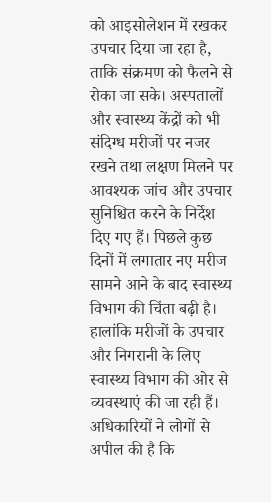को आइसोलेशन में रखकर उपचार दिया जा रहा है, ताकि संक्रमण को फैलने से रोका जा सके। अस्पतालों और स्वास्थ्य केंद्रों को भी संदिग्ध मरीजों पर नजर रखने तथा लक्षण मिलने पर आवश्यक जांच और उपचार सुनिश्चित करने के निर्देश दिए गए हैं। पिछले कुछ दिनों में लगातार नए मरीज सामने आने के बाद स्वास्थ्य विभाग की चिंता बढ़ी है। हालांकि मरीजों के उपचार और निगरानी के लिए स्वास्थ्य विभाग की ओर से व्यवस्थाएं की जा रही हैं। अधिकारियों ने लोगों से अपील की है कि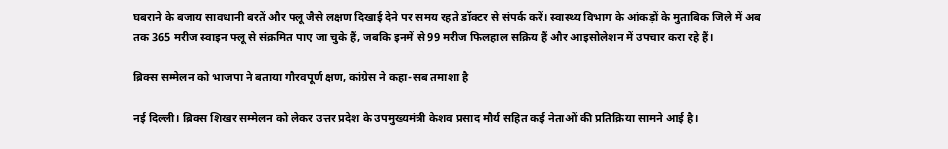घबराने के बजाय सावधानी बरतें और फ्लू जैसे लक्षण दिखाई देने पर समय रहते डॉक्टर से संपर्क करें। स्वास्थ्य विभाग के आंकड़ों के मुताबिक जिले में अब तक 365 मरीज स्वाइन फ्लू से संक्रमित पाए जा चुके हैं, जबकि इनमें से 99 मरीज फिलहाल सक्रिय हैं और आइसोलेशन में उपचार करा रहे हैं।

ब्रिक्स सम्मेलन को भाजपा ने बताया गौरवपूर्ण क्षण, कांग्रेस ने कहा-सब तमाशा है

नई दिल्ली। ब्रिक्स शिखर सम्मेलन को लेकर उत्तर प्रदेश के उपमुख्यमंत्री केशव प्रसाद मौर्य सहित कई नेताओं की प्रतिक्रिया सामने आई है।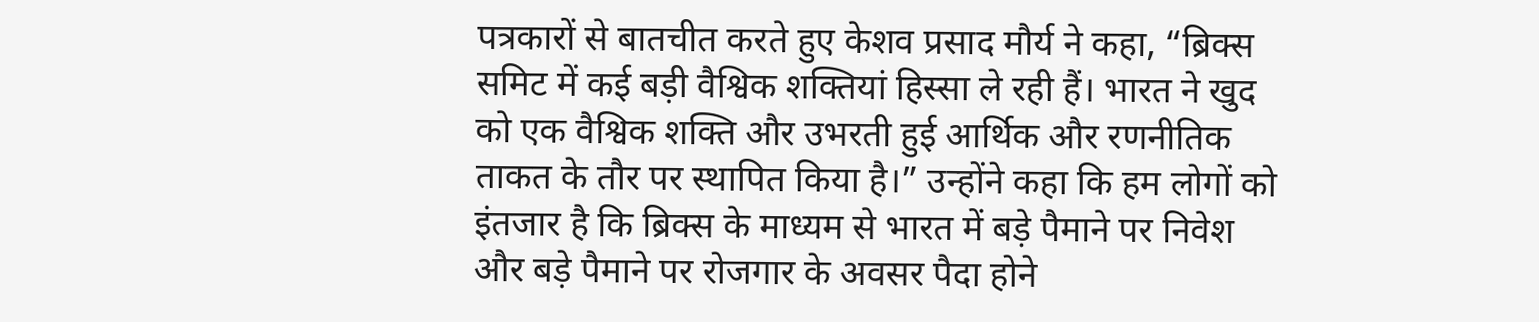पत्रकारों से बातचीत करते हुए केशव प्रसाद मौर्य ने कहा, “ब्रिक्स समिट में कई बड़ी वैश्विक शक्तियां हिस्सा ले रही हैं। भारत ने खुद को एक वैश्विक शक्ति और उभरती हुई आर्थिक और रणनीतिक ताकत के तौर पर स्थापित किया है।” उन्होंने कहा कि हम लोगों को इंतजार है कि ब्रिक्स के माध्यम से भारत में बड़े पैमाने पर निवेश और बड़े पैमाने पर रोजगार के अवसर पैदा होने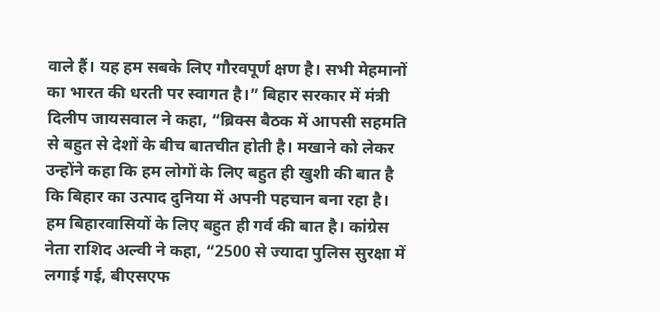वाले हैं। यह हम सबके लिए गौरवपूर्ण क्षण है। सभी मेहमानों का भारत की धरती पर स्वागत है।” बिहार सरकार में मंत्री दिलीप जायसवाल ने कहा, “ब्रिक्स बैठक में आपसी सहमति से बहुत से देशों के बीच बातचीत होती है। मखाने को लेकर उन्होंने कहा कि हम लोगों के लिए बहुत ही खुशी की बात है कि बिहार का उत्पाद दुनिया में अपनी पहचान बना रहा है। हम बिहारवासियों के लिए बहुत ही गर्व की बात है। कांग्रेस नेता राशिद अल्वी ने कहा, “2500 से ज्यादा पुलिस सुरक्षा में लगाई गई, बीएसएफ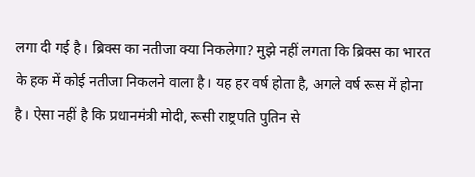लगा दी गई है। ब्रिक्स का नतीजा क्या निकलेगा? मुझे नहीं लगता कि ब्रिक्स का भारत के हक में कोई नतीजा निकलने वाला है। यह हर वर्ष होता है, अगले वर्ष रूस में होना है। ऐसा नहीं है कि प्रधानमंत्री मोदी, रूसी राष्ट्रपति पुतिन से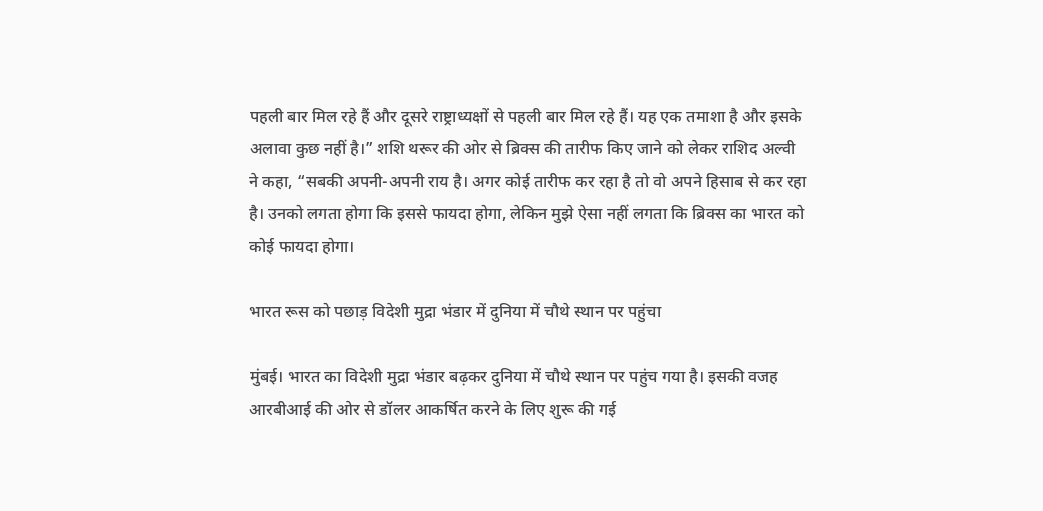पहली बार मिल रहे हैं और दूसरे राष्ट्राध्यक्षों से पहली बार मिल रहे हैं। यह एक तमाशा है और इसके अलावा कुछ नहीं है।” शशि थरूर की ओर से ब्रिक्स की तारीफ किए जाने को लेकर राशिद अल्वी ने कहा, “सबकी अपनी-अपनी राय है। अगर कोई तारीफ कर रहा है तो वो अपने हिसाब से कर रहा है। उनको लगता होगा कि इससे फायदा होगा, लेकिन मुझे ऐसा नहीं लगता कि ब्रिक्स का भारत को कोई फायदा होगा।

भारत रूस को पछाड़ विदेशी मुद्रा भंडार में दुनिया में चौथे स्थान पर पहुंचा

मुंबई। भारत का विदेशी मुद्रा भंडार बढ़कर दुनिया में चौथे स्थान पर पहुंच गया है। इसकी वजह आरबीआई की ओर से डॉलर आकर्षित करने के लिए शुरू की गई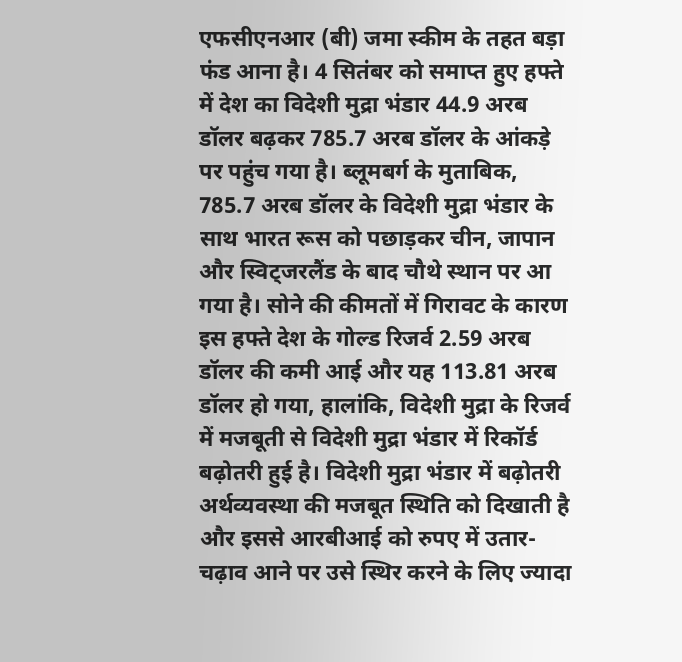एफसीएनआर (बी) जमा स्कीम के तहत बड़ा फंड आना है। 4 सितंबर को समाप्त हुए हफ्ते में देश का विदेशी मुद्रा भंडार 44.9 अरब डॉलर बढ़कर 785.7 अरब डॉलर के आंकड़े पर पहुंच गया है। ब्लूमबर्ग के मुताबिक, 785.7 अरब डॉलर के विदेशी मुद्रा भंडार के साथ भारत रूस को पछाड़कर चीन, जापान और स्विट्जरलैंड के बाद चौथे स्थान पर आ गया है। सोने की कीमतों में गिरावट के कारण इस हफ्ते देश के गोल्ड रिजर्व 2.59 अरब डॉलर की कमी आई और यह 113.81 अरब डॉलर हो गया, हालांकि, विदेशी मुद्रा के रिजर्व में मजबूती से विदेशी मुद्रा भंडार में रिकॉर्ड बढ़ोतरी हुई है। विदेशी मुद्रा भंडार में बढ़ोतरी अर्थव्यवस्था की मजबूत स्थिति को दिखाती है और इससे आरबीआई को रुपए में उतार-चढ़ाव आने पर उसे स्थिर करने के लिए ज्यादा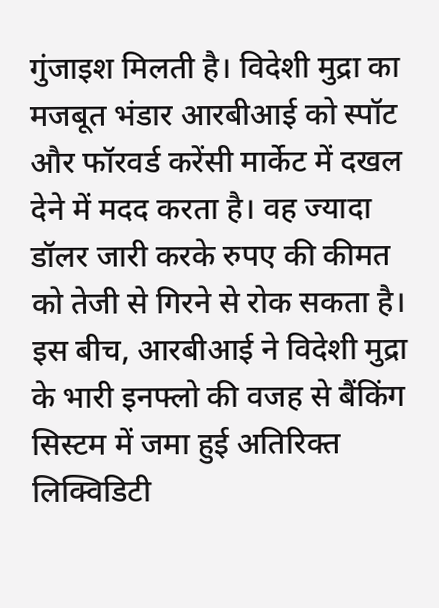गुंजाइश मिलती है। विदेशी मुद्रा का मजबूत भंडार आरबीआई को स्पॉट और फॉरवर्ड करेंसी मार्केट में दखल देने में मदद करता है। वह ज्यादा डॉलर जारी करके रुपए की कीमत को तेजी से गिरने से रोक सकता है। इस बीच, आरबीआई ने विदेशी मुद्रा के भारी इनफ्लो की वजह से बैंकिंग सिस्टम में जमा हुई अतिरिक्त लिक्विडिटी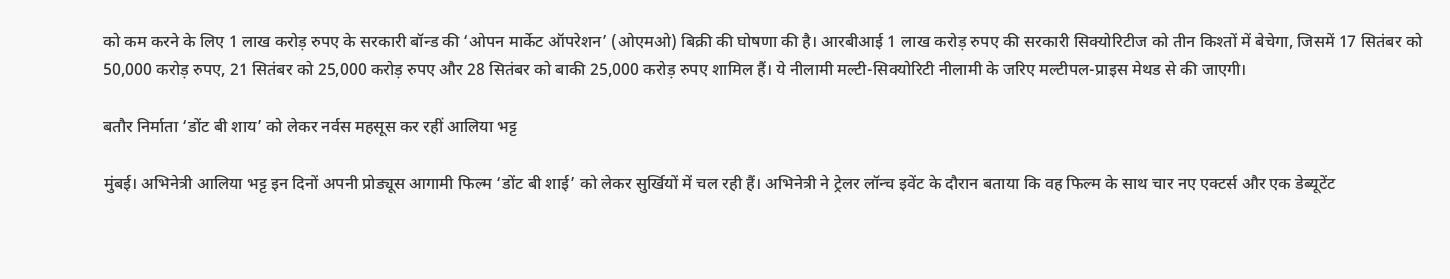को कम करने के लिए 1 लाख करोड़ रुपए के सरकारी बॉन्ड की ‘ओपन मार्केट ऑपरेशन’ (ओएमओ) बिक्री की घोषणा की है। आरबीआई 1 लाख करोड़ रुपए की सरकारी सिक्योरिटीज को तीन किश्तों में बेचेगा, जिसमें 17 सितंबर को 50,000 करोड़ रुपए, 21 सितंबर को 25,000 करोड़ रुपए और 28 सितंबर को बाकी 25,000 करोड़ रुपए शामिल हैं। ये नीलामी मल्टी-सिक्योरिटी नीलामी के जरिए मल्टीपल-प्राइस मेथड से की जाएगी।

बतौर निर्माता ‘डोंट बी शाय’ को लेकर नर्वस महसूस कर रहीं आलिया भट्ट

मुंबई। अभिनेत्री आलिया भट्ट इन दिनों अपनी प्रोड्यूस आगामी फिल्म ‘डोंट बी शाई’ को लेकर सुर्खियों में चल रही हैं। अभिनेत्री ने ट्रेलर लॉन्च इवेंट के दौरान बताया कि वह फिल्म के साथ चार नए एक्टर्स और एक डेब्यूटेंट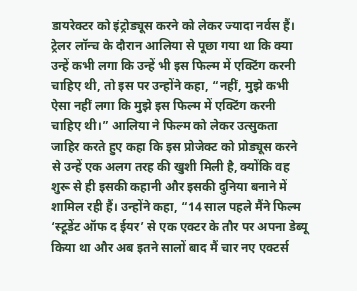डायरेक्टर को इंट्रोड्यूस करने को लेकर ज्यादा नर्वस हैं। ट्रेलर लॉन्च के दौरान आलिया से पूछा गया था कि क्या उन्हें कभी लगा कि उन्हें भी इस फिल्म में एक्टिंग करनी चाहिए थी, तो इस पर उन्होंने कहा, “नहीं, मुझे कभी ऐसा नहीं लगा कि मुझे इस फिल्म में एक्टिंग करनी चाहिए थी।” आलिया ने फिल्म को लेकर उत्सुकता जाहिर करते हुए कहा कि इस प्रोजेक्ट को प्रोड्यूस करने से उन्हें एक अलग तरह की खुशी मिली है, क्योंकि वह शुरू से ही इसकी कहानी और इसकी दुनिया बनाने में शामिल रही हैं। उन्होंने कहा, “14 साल पहले मैंने फिल्म ‘स्टूडेंट ऑफ द ईयर’ से एक एक्टर के तौर पर अपना डेब्यू किया था और अब इतने सालों बाद मैं चार नए एक्टर्स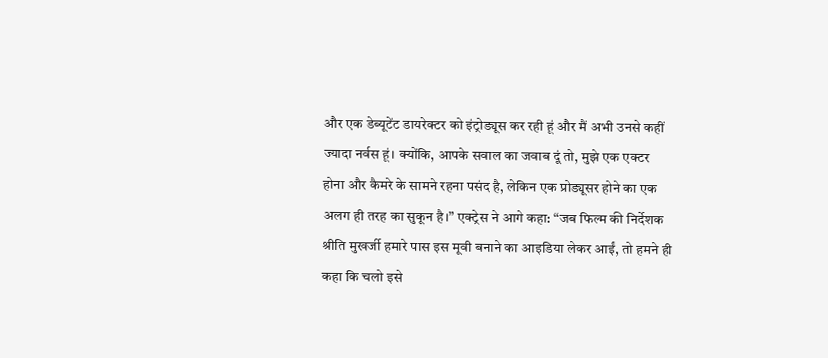और एक डेब्यूटेंट डायरेक्टर को इंट्रोड्यूस कर रही हूं और मैं अभी उनसे कहीं ज्यादा नर्वस हूं। क्योंकि, आपके सवाल का जवाब दूं तो, मुझे एक एक्टर होना और कैमरे के सामने रहना पसंद है, लेकिन एक प्रोड्यूसर होने का एक अलग ही तरह का सुकून है।” एक्ट्रेस ने आगे कहा: “जब फिल्म की निर्देशक श्रीति मुखर्जी हमारे पास इस मूवी बनाने का आइडिया लेकर आईं, तो हमने ही कहा कि चलो इसे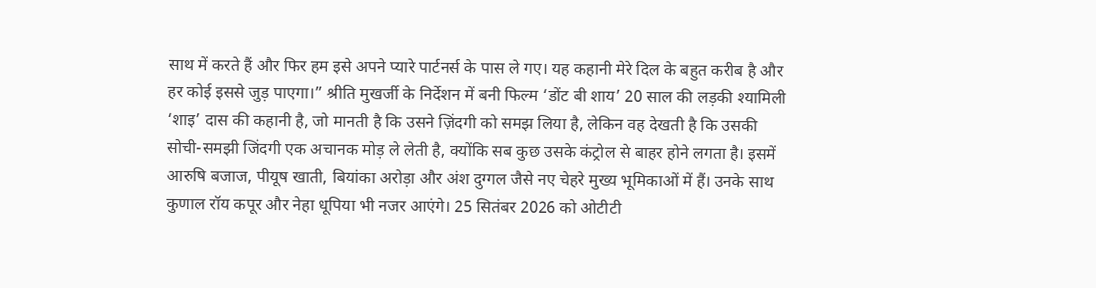साथ में करते हैं और फिर हम इसे अपने प्यारे पार्टनर्स के पास ले गए। यह कहानी मेरे दिल के बहुत करीब है और हर कोई इससे जुड़ पाएगा।” श्रीति मुखर्जी के निर्देशन में बनी फिल्म ‘डोंट बी शाय’ 20 साल की लड़की श्यामिली ‘शाइ’ दास की कहानी है, जो मानती है कि उसने ज़िंदगी को समझ लिया है, लेकिन वह देखती है कि उसकी सोची-समझी जिंदगी एक अचानक मोड़ ले लेती है, क्योंकि सब कुछ उसके कंट्रोल से बाहर होने लगता है। इसमें आरुषि बजाज, पीयूष खाती, बियांका अरोड़ा और अंश दुग्गल जैसे नए चेहरे मुख्य भूमिकाओं में हैं। उनके साथ कुणाल रॉय कपूर और नेहा धूपिया भी नजर आएंगे। 25 सितंबर 2026 को ओटीटी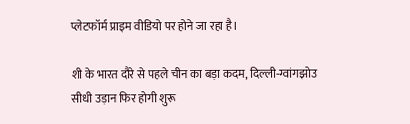प्लेटफॉर्म प्राइम वीडियो पर होने जा रहा है।

शी के भारत दौरे से पहले चीन का बड़ा कदम, दिल्ली-ग्वांगझोउ सीधी उड़ान फिर होगी शुरू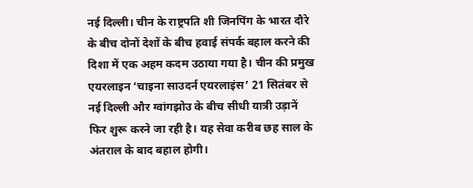नई दिल्ली। चीन के राष्ट्रपति शी जिनपिंग के भारत दौरे के बीच दोनों देशों के बीच हवाई संपर्क बहाल करने की दिशा में एक अहम कदम उठाया गया है। चीन की प्रमुख एयरलाइन ‘चाइना साउदर्न एयरलाइंस’ 21 सितंबर से नई दिल्ली और ग्वांगझोउ के बीच सीधी यात्री उड़ानें फिर शुरू करने जा रही है। यह सेवा करीब छह साल के अंतराल के बाद बहाल होगी।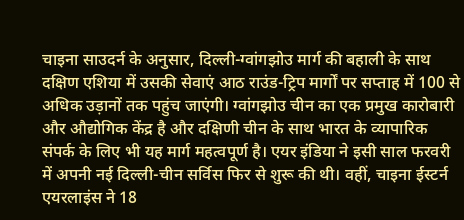चाइना साउदर्न के अनुसार, दिल्ली-ग्वांगझोउ मार्ग की बहाली के साथ दक्षिण एशिया में उसकी सेवाएं आठ राउंड-ट्रिप मार्गों पर सप्ताह में 100 से अधिक उड़ानों तक पहुंच जाएंगी। ग्वांगझोउ चीन का एक प्रमुख कारोबारी और औद्योगिक केंद्र है और दक्षिणी चीन के साथ भारत के व्यापारिक संपर्क के लिए भी यह मार्ग महत्वपूर्ण है। एयर इंडिया ने इसी साल फरवरी में अपनी नई दिल्ली-चीन सर्विस फिर से शुरू की थी। वहीं, चाइना ईस्टर्न एयरलाइंस ने 18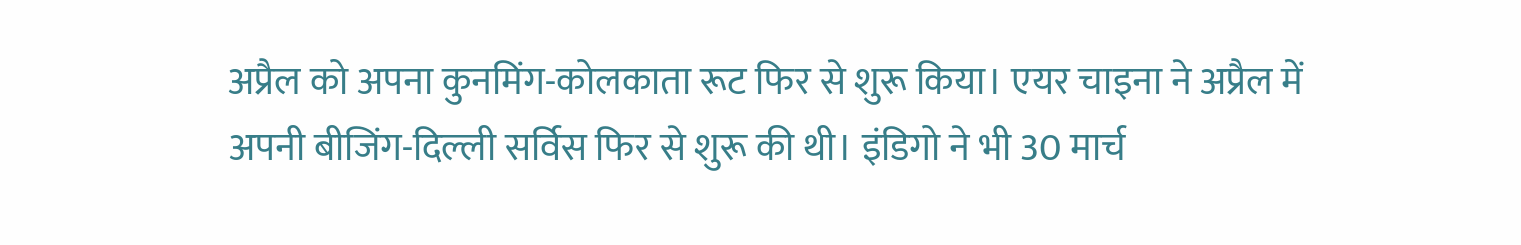अप्रैल को अपना कुनमिंग-कोलकाता रूट फिर से शुरू किया। एयर चाइना ने अप्रैल में अपनी बीजिंग-दिल्ली सर्विस फिर से शुरू की थी। इंडिगो ने भी 30 मार्च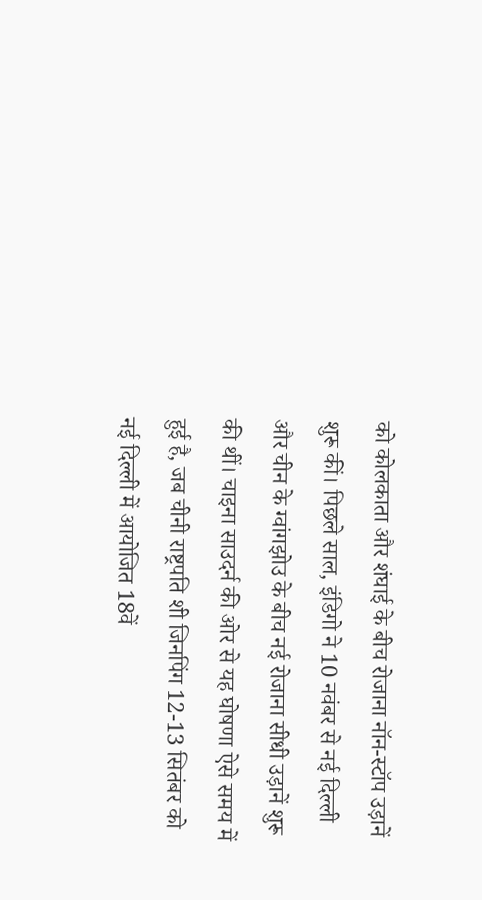को कोलकाता और शंघाई के बीच रोजाना नॉन-स्टॉप उड़ानें शुरू कीं। पिछले साल, इंडिगो ने 10 नवंबर से नई दिल्ली और चीन के ग्वांगझोउ के बीच नई रोजाना सीधी उड़ानें शुरू की थीं। चाइना साउदर्न की ओर से यह घोषणा ऐसे समय में हुई है, जब चीनी राष्ट्रपति शी जिनपिंग 12-13 सितंबर को नई दिल्ली में आयोजित 18वें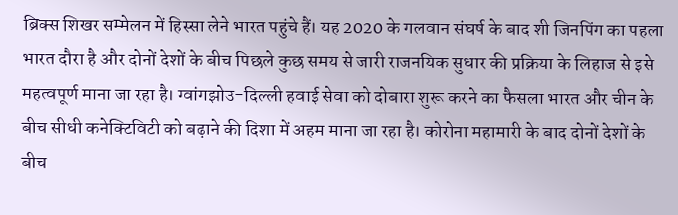ब्रिक्स शिखर सम्मेलन में हिस्सा लेने भारत पहुंचे हैं। यह 2020 के गलवान संघर्ष के बाद शी जिनपिंग का पहला भारत दौरा है और दोनों देशों के बीच पिछले कुछ समय से जारी राजनयिक सुधार की प्रक्रिया के लिहाज से इसे महत्वपूर्ण माना जा रहा है। ग्वांगझोउ-दिल्ली हवाई सेवा को दोबारा शुरू करने का फैसला भारत और चीन के बीच सीधी कनेक्टिविटी को बढ़ाने की दिशा में अहम माना जा रहा है। कोरोना महामारी के बाद दोनों देशों के बीच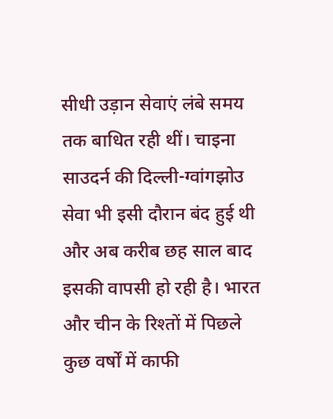सीधी उड़ान सेवाएं लंबे समय तक बाधित रही थीं। चाइना साउदर्न की दिल्ली-ग्वांगझोउ सेवा भी इसी दौरान बंद हुई थी और अब करीब छह साल बाद इसकी वापसी हो रही है। भारत और चीन के रिश्तों में पिछले कुछ वर्षों में काफी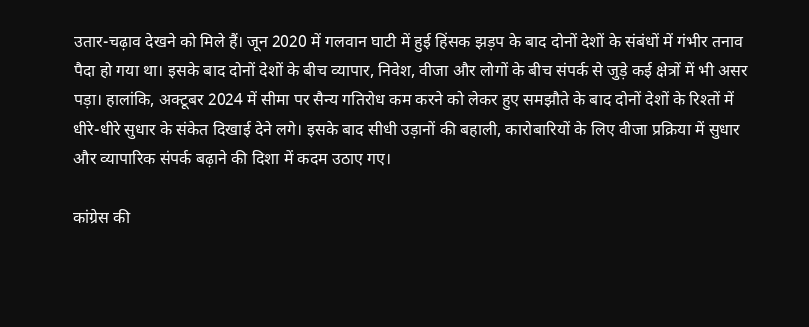उतार-चढ़ाव देखने को मिले हैं। जून 2020 में गलवान घाटी में हुई हिंसक झड़प के बाद दोनों देशों के संबंधों में गंभीर तनाव पैदा हो गया था। इसके बाद दोनों देशों के बीच व्यापार, निवेश, वीजा और लोगों के बीच संपर्क से जुड़े कई क्षेत्रों में भी असर पड़ा। हालांकि, अक्टूबर 2024 में सीमा पर सैन्य गतिरोध कम करने को लेकर हुए समझौते के बाद दोनों देशों के रिश्तों में धीरे-धीरे सुधार के संकेत दिखाई देने लगे। इसके बाद सीधी उड़ानों की बहाली, कारोबारियों के लिए वीजा प्रक्रिया में सुधार और व्यापारिक संपर्क बढ़ाने की दिशा में कदम उठाए गए।

कांग्रेस की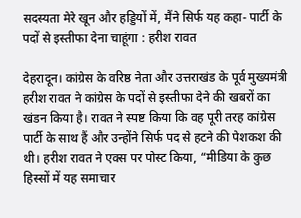सदस्यता मेरे खून और हड्डियों में, मैंने सिर्फ यह कहा- पार्टी के पदों से इस्तीफा देना चाहूंगा : हरीश रावत

देहरादून। कांग्रेस के वरिष्ठ नेता और उत्तराखंड के पूर्व मुख्यमंत्री हरीश रावत ने कांग्रेस के पदों से इस्तीफा देने की खबरों का खंडन किया है। रावत ने स्पष्ट किया कि वह पूरी तरह कांग्रेस पार्टी के साथ हैं और उन्होंने सिर्फ पद से हटने की पेशकश की थी। हरीश रावत ने एक्स पर पोस्ट किया, “मीडिया के कुछ हिस्सों में यह समाचार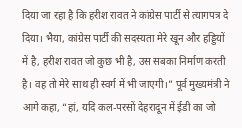दिया जा रहा है कि हरीश रावत ने कांग्रेस पार्टी से त्यागपत्र दे दिया। भैया, कांग्रेस पार्टी की सदस्यता मेरे खून और हड्डियों में है, हरीश रावत जो कुछ भी है, उस सबका निर्माण करती है। वह तो मेरे साथ ही स्वर्ग में भी जाएगी।” पूर्व मुख्यमंत्री ने आगे कहा, “हां, यदि कल-परसों देहरादून में ईडी का जो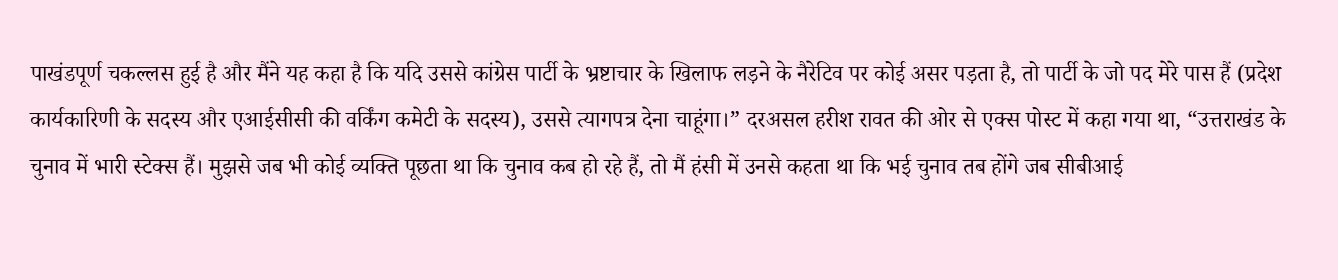पाखंडपूर्ण चकल्लस हुई है और मैंने यह कहा है कि यदि उससे कांग्रेस पार्टी के भ्रष्टाचार के खिलाफ लड़ने के नैरेटिव पर कोई असर पड़ता है, तो पार्टी के जो पद मेरे पास हैं (प्रदेश कार्यकारिणी के सदस्य और एआईसीसी की वर्किंग कमेटी के सदस्य), उससे त्यागपत्र देना चाहूंगा।” दरअसल हरीश रावत की ओर से एक्स पोस्ट में कहा गया था, “उत्तराखंड के चुनाव में भारी स्टेक्स हैं। मुझसे जब भी कोई व्यक्ति पूछता था कि चुनाव कब हो रहे हैं, तो मैं हंसी में उनसे कहता था कि भई चुनाव तब होंगे जब सीबीआई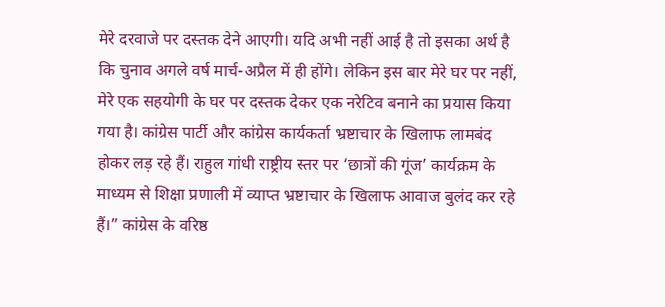मेरे दरवाजे पर दस्तक देने आएगी। यदि अभी नहीं आई है तो इसका अर्थ है कि चुनाव अगले वर्ष मार्च-अप्रैल में ही होंगे। लेकिन इस बार मेरे घर पर नहीं, मेरे एक सहयोगी के घर पर दस्तक देकर एक नरेटिव बनाने का प्रयास किया गया है। कांग्रेस पार्टी और कांग्रेस कार्यकर्ता भ्रष्टाचार के खिलाफ लामबंद होकर लड़ रहे हैं। राहुल गांधी राष्ट्रीय स्तर पर ‘छात्रों की गूंज’ कार्यक्रम के माध्यम से शिक्षा प्रणाली में व्याप्त भ्रष्टाचार के खिलाफ आवाज बुलंद कर रहे हैं।” कांग्रेस के वरिष्ठ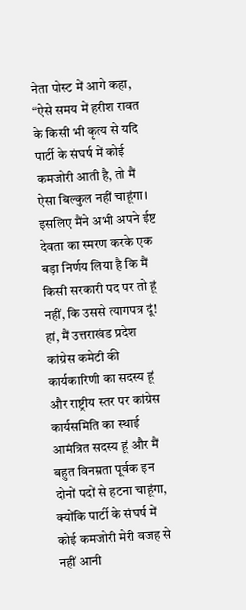नेता पोस्ट में आगे कहा, “ऐसे समय में हरीश रावत के किसी भी कृत्य से यदि पार्टी के संघर्ष में कोई कमजोरी आती है, तो मैं ऐसा बिल्कुल नहीं चाहूंगा। इसलिए मैंने अभी अपने ईष्ट देवता का स्मरण करके एक बड़ा निर्णय लिया है कि मैं किसी सरकारी पद पर तो हूं नहीं, कि उससे त्यागपत्र दूं! हां, मैं उत्तराखंड प्रदेश कांग्रेस कमेटी की कार्यकारिणी का सदस्य हूं और राष्ट्रीय स्तर पर कांग्रेस कार्यसमिति का स्थाई आमंत्रित सदस्य हूं और मैं बहुत विनम्रता पूर्वक इन दोनों पदों से हटना चाहूंगा, क्योंकि पार्टी के संघर्ष में कोई कमजोरी मेरी वजह से नहीं आनी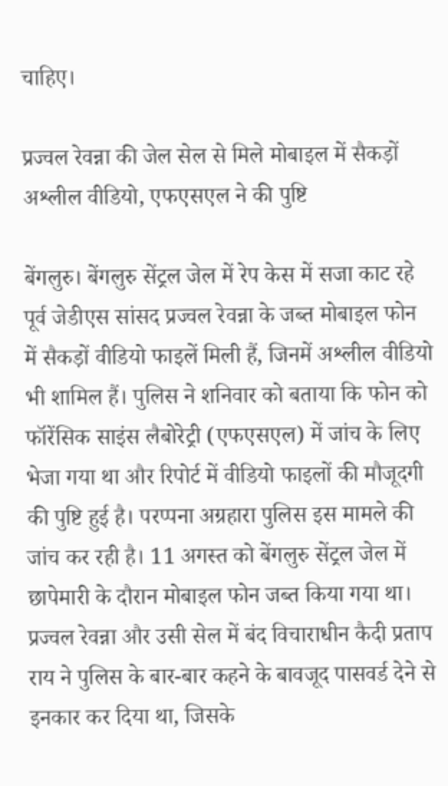चाहिए।

प्रज्वल रेवन्ना की जेल सेल से मिले मोबाइल में सैकड़ों अश्लील वीडियो, एफएसएल ने की पुष्टि

बेंगलुरु। बेंगलुरु सेंट्रल जेल में रेप केस में सजा काट रहे पूर्व जेडीएस सांसद प्रज्वल रेवन्ना के जब्त मोबाइल फोन में सैकड़ों वीडियो फाइलें मिली हैं, जिनमें अश्लील वीडियो भी शामिल हैं। पुलिस ने शनिवार को बताया कि फोन को फॉरेंसिक साइंस लैबोरेट्री (एफएसएल) में जांच के लिए भेजा गया था और रिपोर्ट में वीडियो फाइलों की मौजूदगी की पुष्टि हुई है। परप्पना अग्रहारा पुलिस इस मामले की जांच कर रही है। 11 अगस्त को बेंगलुरु सेंट्रल जेल में छापेमारी के दौरान मोबाइल फोन जब्त किया गया था। प्रज्वल रेवन्ना और उसी सेल में बंद विचाराधीन कैदी प्रताप राय ने पुलिस के बार-बार कहने के बावजूद पासवर्ड देने से इनकार कर दिया था, जिसके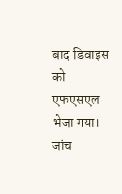बाद डिवाइस को एफएसएल भेजा गया। जांच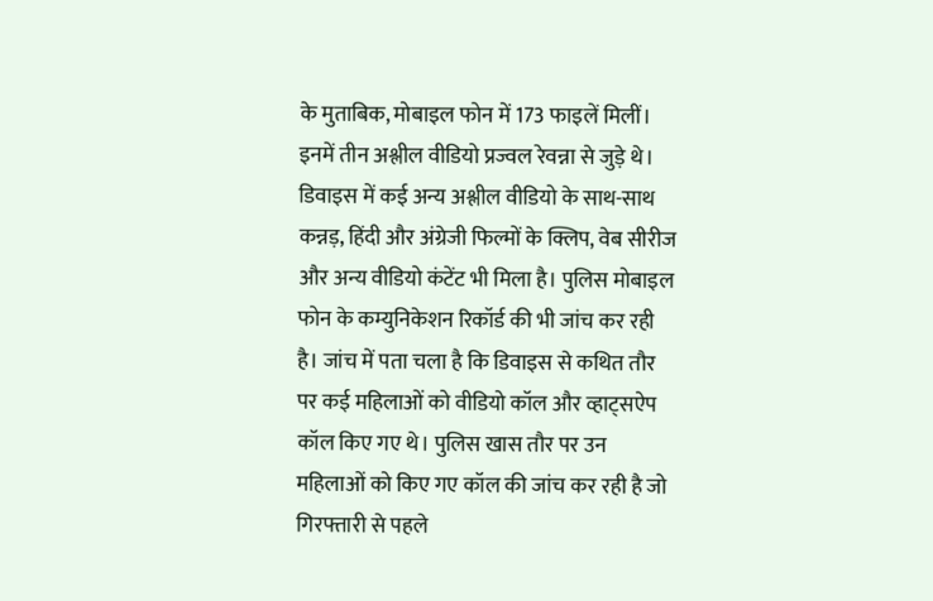के मुताबिक, मोबाइल फोन में 173 फाइलें मिलीं। इनमें तीन अश्लील वीडियो प्रज्वल रेवन्ना से जुड़े थे। डिवाइस में कई अन्य अश्लील वीडियो के साथ-साथ कन्नड़, हिंदी और अंग्रेजी फिल्मों के क्लिप, वेब सीरीज और अन्य वीडियो कंटेंट भी मिला है। पुलिस मोबाइल फोन के कम्युनिकेशन रिकॉर्ड की भी जांच कर रही है। जांच में पता चला है कि डिवाइस से कथित तौर पर कई महिलाओं को वीडियो कॉल और व्हाट्सऐप कॉल किए गए थे। पुलिस खास तौर पर उन महिलाओं को किए गए कॉल की जांच कर रही है जो गिरफ्तारी से पहले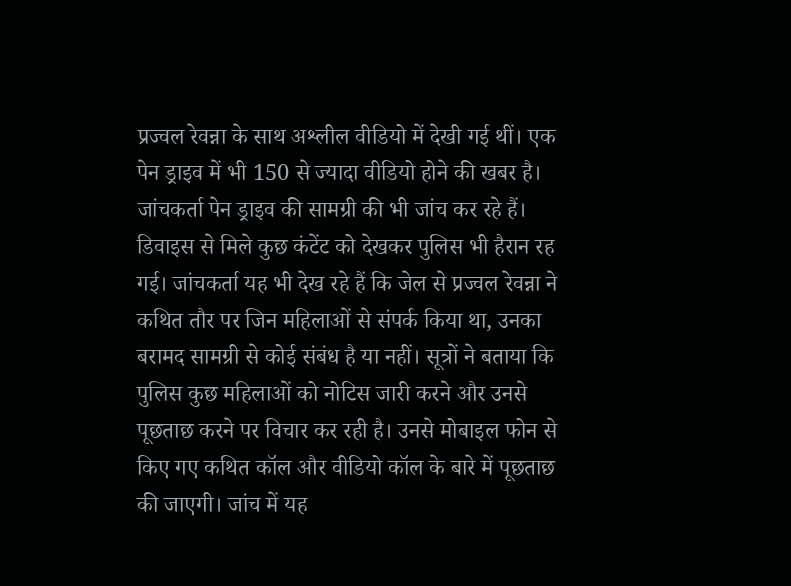प्रज्वल रेवन्ना के साथ अश्लील वीडियो में देखी गई थीं। एक पेन ड्राइव में भी 150 से ज्यादा वीडियो होने की खबर है। जांचकर्ता पेन ड्राइव की सामग्री की भी जांच कर रहे हैं। डिवाइस से मिले कुछ कंटेंट को देखकर पुलिस भी हैरान रह गई। जांचकर्ता यह भी देख रहे हैं कि जेल से प्रज्वल रेवन्ना ने कथित तौर पर जिन महिलाओं से संपर्क किया था, उनका बरामद सामग्री से कोई संबंध है या नहीं। सूत्रों ने बताया कि पुलिस कुछ महिलाओं को नोटिस जारी करने और उनसे पूछताछ करने पर विचार कर रही है। उनसे मोबाइल फोन से किए गए कथित कॉल और वीडियो कॉल के बारे में पूछताछ की जाएगी। जांच में यह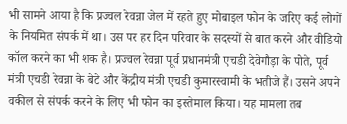भी सामने आया है कि प्रज्वल रेवन्ना जेल में रहते हुए मोबाइल फोन के जरिए कई लोगों के नियमित संपर्क में था। उस पर हर दिन परिवार के सदस्यों से बात करने और वीडियो कॉल करने का भी शक है। प्रज्वल रेवन्ना पूर्व प्रधानमंत्री एचडी देवेगौड़ा के पोते, पूर्व मंत्री एचडी रेवन्ना के बेटे और केंद्रीय मंत्री एचडी कुमारस्वामी के भतीजे हैं। उसने अपने वकील से संपर्क करने के लिए भी फोन का इस्तेमाल किया। यह मामला तब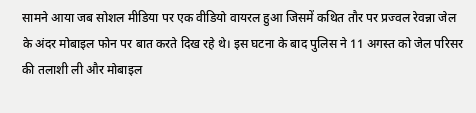सामने आया जब सोशल मीडिया पर एक वीडियो वायरल हुआ जिसमें कथित तौर पर प्रज्वल रेवन्ना जेल के अंदर मोबाइल फोन पर बात करते दिख रहे थे। इस घटना के बाद पुलिस ने 11 अगस्त को जेल परिसर की तलाशी ली और मोबाइल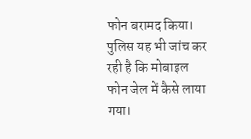फोन बरामद किया। पुलिस यह भी जांच कर रही है कि मोबाइल फोन जेल में कैसे लाया गया।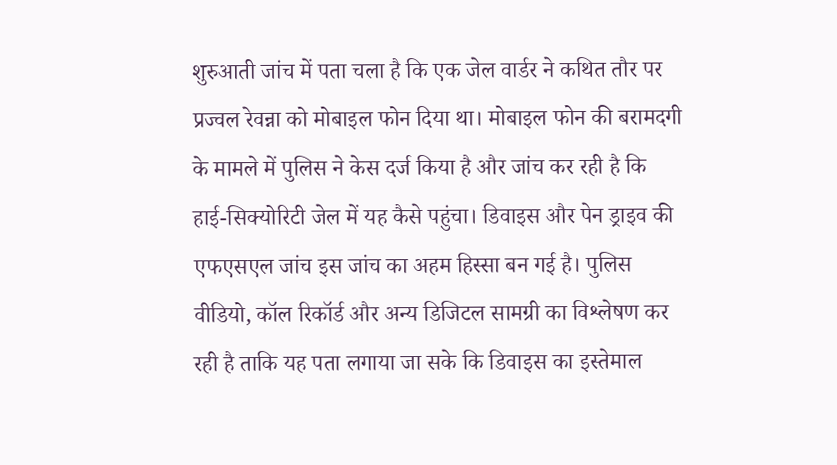शुरुआती जांच में पता चला है कि एक जेल वार्डर ने कथित तौर पर प्रज्वल रेवन्ना को मोबाइल फोन दिया था। मोबाइल फोन की बरामदगी के मामले में पुलिस ने केस दर्ज किया है और जांच कर रही है कि हाई-सिक्योरिटी जेल में यह कैसे पहुंचा। डिवाइस और पेन ड्राइव की एफएसएल जांच इस जांच का अहम हिस्सा बन गई है। पुलिस वीडियो, कॉल रिकॉर्ड और अन्य डिजिटल सामग्री का विश्लेषण कर रही है ताकि यह पता लगाया जा सके कि डिवाइस का इस्तेमाल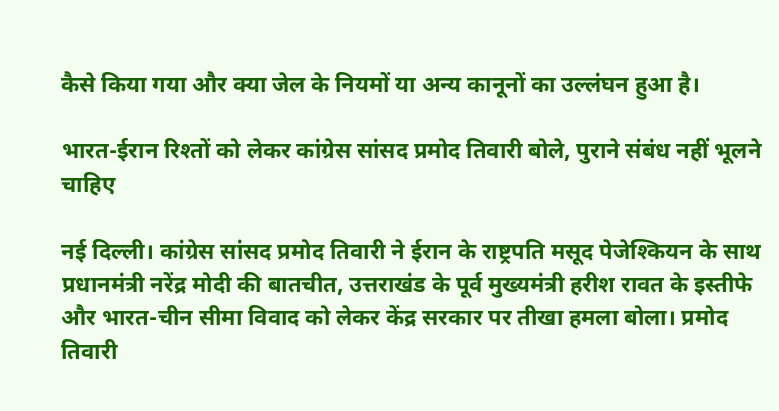कैसे किया गया और क्या जेल के नियमों या अन्य कानूनों का उल्लंघन हुआ है।

भारत-ईरान रिश्तों को लेकर कांग्रेस सांसद प्रमोद तिवारी बोले, पुराने संबंध नहीं भूलने चाहिए

नई दिल्ली। कांग्रेस सांसद प्रमोद तिवारी ने ईरान के राष्ट्रपति मसूद पेजेश्कियन के साथ प्रधानमंत्री नरेंद्र मोदी की बातचीत, उत्तराखंड के पूर्व मुख्यमंत्री हरीश रावत के इस्तीफे और भारत-चीन सीमा विवाद को लेकर केंद्र सरकार पर तीखा हमला बोला। प्रमोद तिवारी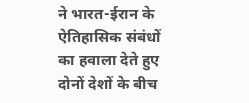ने भारत-ईरान के ऐतिहासिक संबंधों का हवाला देते हुए दोनों देशों के बीच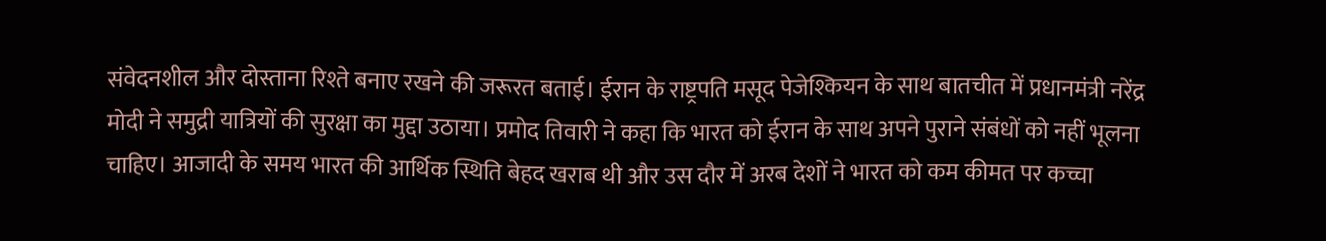संवेदनशील और दोस्ताना रिश्ते बनाए रखने की जरूरत बताई। ईरान के राष्ट्रपति मसूद पेजेश्कियन के साथ बातचीत में प्रधानमंत्री नरेंद्र मोदी ने समुद्री यात्रियों की सुरक्षा का मुद्दा उठाया। प्रमोद तिवारी ने कहा कि भारत को ईरान के साथ अपने पुराने संबंधों को नहीं भूलना चाहिए। आजादी के समय भारत की आर्थिक स्थिति बेहद खराब थी और उस दौर में अरब देशों ने भारत को कम कीमत पर कच्चा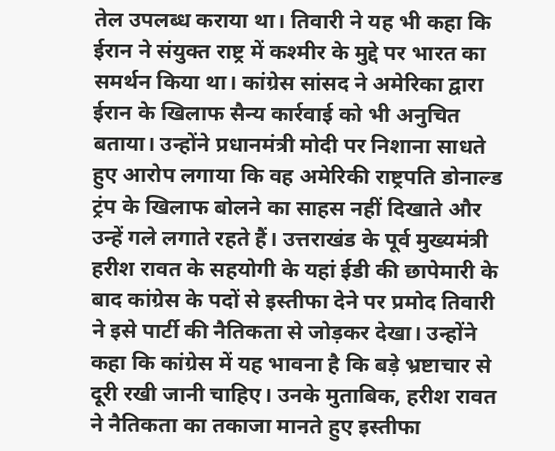तेल उपलब्ध कराया था। तिवारी ने यह भी कहा कि ईरान ने संयुक्त राष्ट्र में कश्मीर के मुद्दे पर भारत का समर्थन किया था। कांग्रेस सांसद ने अमेरिका द्वारा ईरान के खिलाफ सैन्य कार्रवाई को भी अनुचित बताया। उन्होंने प्रधानमंत्री मोदी पर निशाना साधते हुए आरोप लगाया कि वह अमेरिकी राष्ट्रपति डोनाल्ड ट्रंप के खिलाफ बोलने का साहस नहीं दिखाते और उन्हें गले लगाते रहते हैं। उत्तराखंड के पूर्व मुख्यमंत्री हरीश रावत के सहयोगी के यहां ईडी की छापेमारी के बाद कांग्रेस के पदों से इस्तीफा देने पर प्रमोद तिवारी ने इसे पार्टी की नैतिकता से जोड़कर देखा। उन्होंने कहा कि कांग्रेस में यह भावना है कि बड़े भ्रष्टाचार से दूरी रखी जानी चाहिए। उनके मुताबिक, हरीश रावत ने नैतिकता का तकाजा मानते हुए इस्तीफा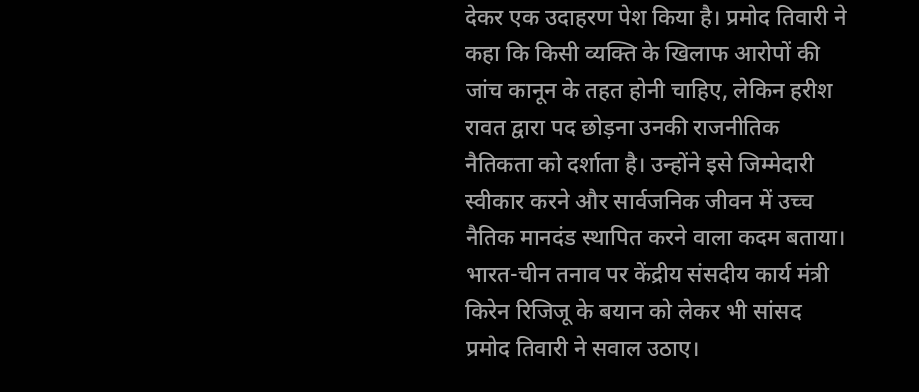देकर एक उदाहरण पेश किया है। प्रमोद तिवारी ने कहा कि किसी व्यक्ति के खिलाफ आरोपों की जांच कानून के तहत होनी चाहिए, लेकिन हरीश रावत द्वारा पद छोड़ना उनकी राजनीतिक नैतिकता को दर्शाता है। उन्होंने इसे जिम्मेदारी स्वीकार करने और सार्वजनिक जीवन में उच्च नैतिक मानदंड स्थापित करने वाला कदम बताया। भारत-चीन तनाव पर केंद्रीय संसदीय कार्य मंत्री किरेन रिजिजू के बयान को लेकर भी सांसद प्रमोद तिवारी ने सवाल उठाए।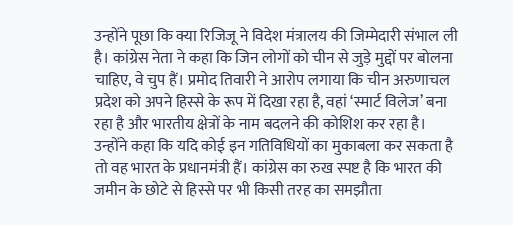उन्होंने पूछा कि क्या रिजिजू ने विदेश मंत्रालय की जिम्मेदारी संभाल ली है। कांग्रेस नेता ने कहा कि जिन लोगों को चीन से जुड़े मुद्दों पर बोलना चाहिए, वे चुप हैं। प्रमोद तिवारी ने आरोप लगाया कि चीन अरुणाचल प्रदेश को अपने हिस्से के रूप में दिखा रहा है, वहां ‘स्मार्ट विलेज’ बना रहा है और भारतीय क्षेत्रों के नाम बदलने की कोशिश कर रहा है। उन्होंने कहा कि यदि कोई इन गतिविधियों का मुकाबला कर सकता है तो वह भारत के प्रधानमंत्री हैं। कांग्रेस का रुख स्पष्ट है कि भारत की जमीन के छोटे से हिस्से पर भी किसी तरह का समझौता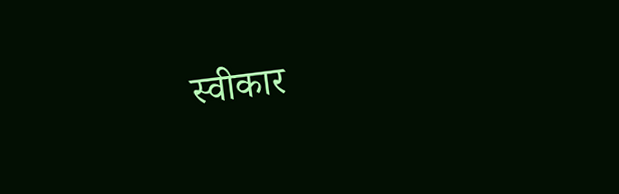स्वीकार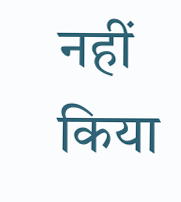नहीं किया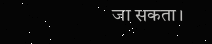जा सकता।